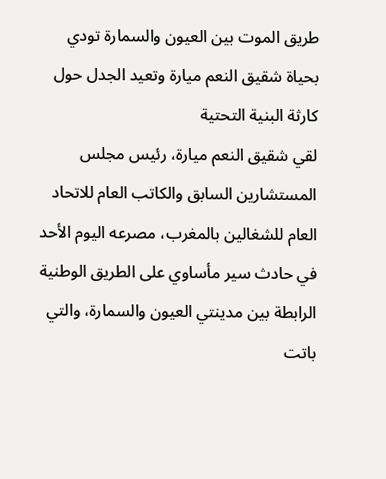طريق الموت بين العيون والسمارة تودي بحياة شقيق النعم ميارة وتعيد الجدل حول كارثة البنية التحتية
لقي شقيق النعم ميارة، رئيس مجلس المستشارين السابق والكاتب العام للاتحاد العام للشغالين بالمغرب، مصرعه اليوم الأحد في حادث سير مأساوي على الطريق الوطنية الرابطة بين مدينتي العيون والسمارة، والتي باتت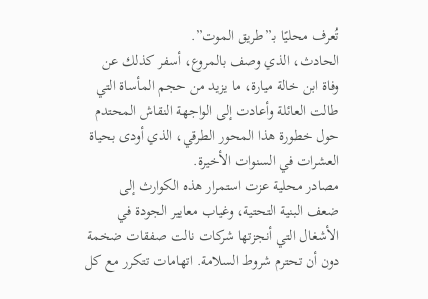تُعرف محليًا بـ”طريق الموت”.
الحادث، الذي وصف بالمروع، أسفر كذلك عن وفاة ابن خالة ميارة، ما يزيد من حجم المأساة التي طالت العائلة وأعادت إلى الواجهة النقاش المحتدم حول خطورة هذا المحور الطرقي، الذي أودى بحياة العشرات في السنوات الأخيرة.
مصادر محلية عزت استمرار هذه الكوارث إلى ضعف البنية التحتية، وغياب معايير الجودة في الأشغال التي أنجزتها شركات نالت صفقات ضخمة دون أن تحترم شروط السلامة. اتهامات تتكرر مع كل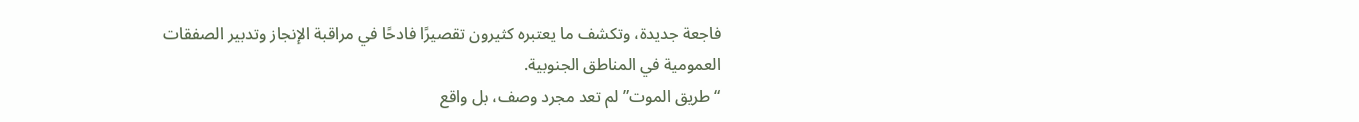فاجعة جديدة، وتكشف ما يعتبره كثيرون تقصيرًا فادحًا في مراقبة الإنجاز وتدبير الصفقات العمومية في المناطق الجنوبية.
“طريق الموت” لم تعد مجرد وصف، بل واقع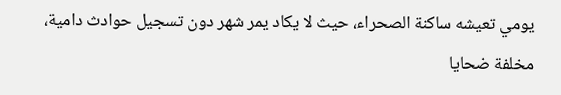يومي تعيشه ساكنة الصحراء، حيث لا يكاد يمر شهر دون تسجيل حوادث دامية، مخلفة ضحايا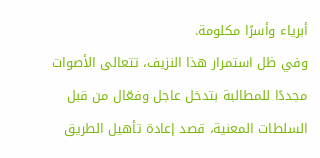أبرياء وأسرًا مكلومة.
وفي ظل استمرار هذا النزيف، تتعالى الأصوات مجددًا للمطالبة بتدخل عاجل وفعّال من قبل السلطات المعنية، قصد إعادة تأهيل الطريق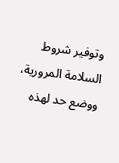وتوفير شروط السلامة المرورية، ووضع حد لهذه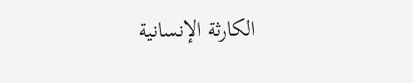الكارثة الإنسانية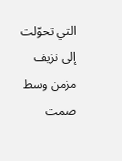التي تحوّلت إلى نزيف مزمن وسط صمت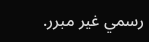رسمي غير مبرر.